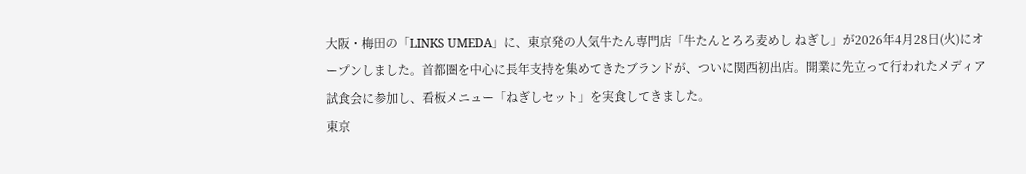大阪・梅田の「LINKS UMEDA」に、東京発の人気牛たん専門店「牛たんとろろ麦めし ねぎし」が2026年4月28日(火)にオープンしました。首都圏を中心に長年支持を集めてきたブランドが、ついに関西初出店。開業に先立って行われたメディア試食会に参加し、看板メニュー「ねぎしセット」を実食してきました。
東京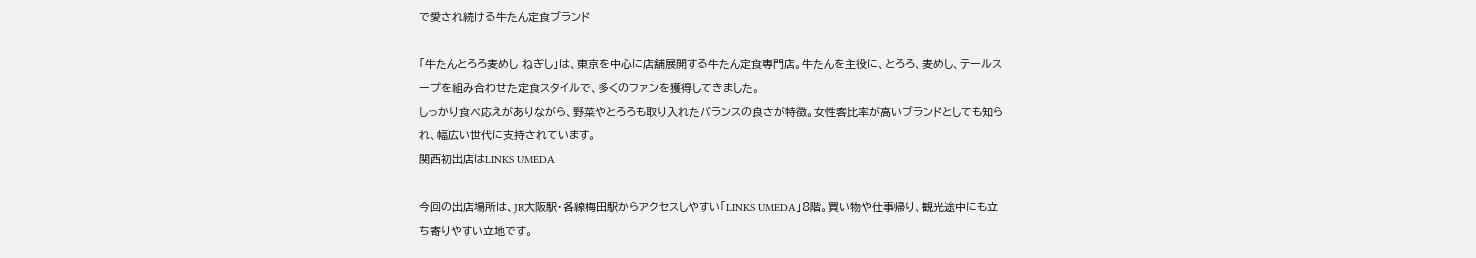で愛され続ける牛たん定食ブランド

「牛たんとろろ麦めし ねぎし」は、東京を中心に店舗展開する牛たん定食専門店。牛たんを主役に、とろろ、麦めし、テールスープを組み合わせた定食スタイルで、多くのファンを獲得してきました。
しっかり食べ応えがありながら、野菜やとろろも取り入れたバランスの良さが特徴。女性客比率が高いブランドとしても知られ、幅広い世代に支持されています。
関西初出店はLINKS UMEDA

今回の出店場所は、JR大阪駅・各線梅田駅からアクセスしやすい「LINKS UMEDA」8階。買い物や仕事帰り、観光途中にも立ち寄りやすい立地です。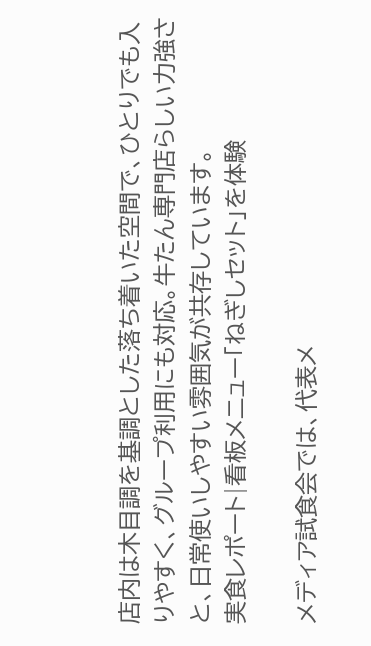店内は木目調を基調とした落ち着いた空間で、ひとりでも入りやすく、グループ利用にも対応。牛たん専門店らしい力強さと、日常使いしやすい雰囲気が共存しています。
実食レポート|看板メニュー「ねぎしセット」を体験

メディア試食会では、代表メ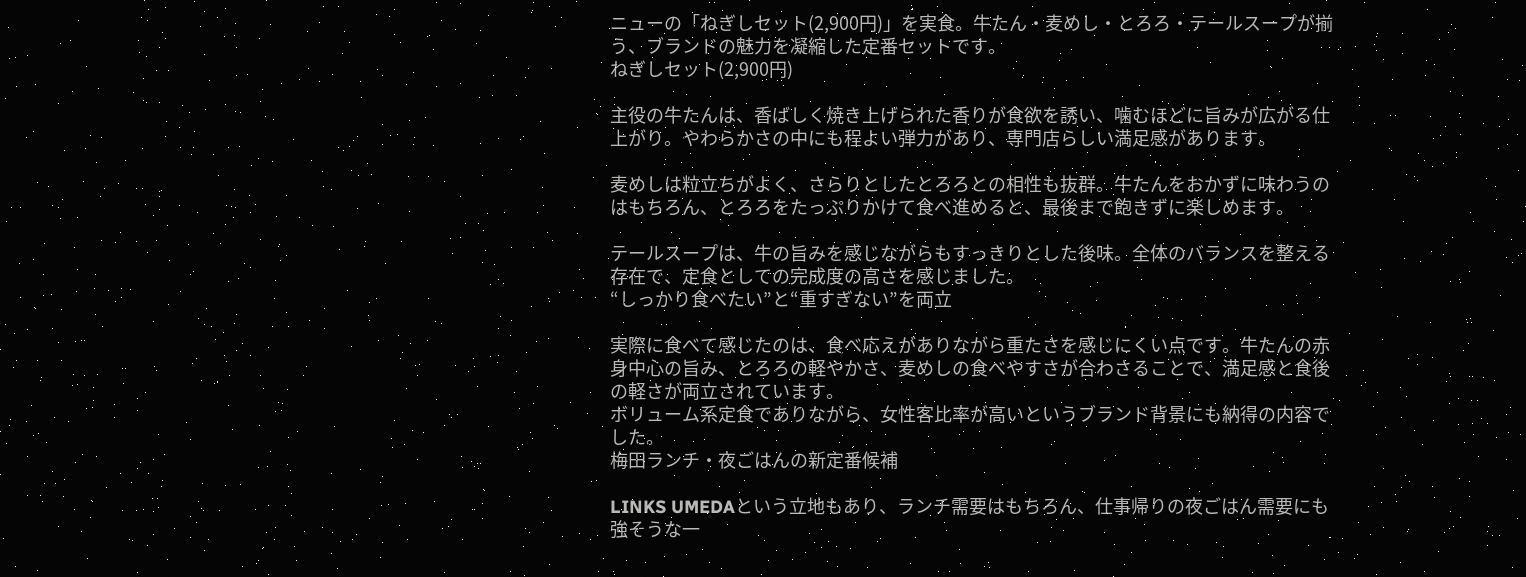ニューの「ねぎしセット(2,900円)」を実食。牛たん・麦めし・とろろ・テールスープが揃う、ブランドの魅力を凝縮した定番セットです。
ねぎしセット(2,900円)

主役の牛たんは、香ばしく焼き上げられた香りが食欲を誘い、噛むほどに旨みが広がる仕上がり。やわらかさの中にも程よい弾力があり、専門店らしい満足感があります。

麦めしは粒立ちがよく、さらりとしたとろろとの相性も抜群。牛たんをおかずに味わうのはもちろん、とろろをたっぷりかけて食べ進めると、最後まで飽きずに楽しめます。

テールスープは、牛の旨みを感じながらもすっきりとした後味。全体のバランスを整える存在で、定食としての完成度の高さを感じました。
“しっかり食べたい”と“重すぎない”を両立

実際に食べて感じたのは、食べ応えがありながら重たさを感じにくい点です。牛たんの赤身中心の旨み、とろろの軽やかさ、麦めしの食べやすさが合わさることで、満足感と食後の軽さが両立されています。
ボリューム系定食でありながら、女性客比率が高いというブランド背景にも納得の内容でした。
梅田ランチ・夜ごはんの新定番候補

LINKS UMEDAという立地もあり、ランチ需要はもちろん、仕事帰りの夜ごはん需要にも強そうな一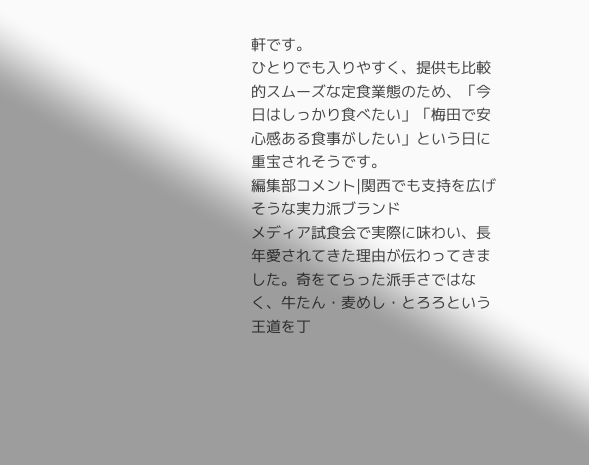軒です。
ひとりでも入りやすく、提供も比較的スムーズな定食業態のため、「今日はしっかり食べたい」「梅田で安心感ある食事がしたい」という日に重宝されそうです。
編集部コメント|関西でも支持を広げそうな実力派ブランド
メディア試食会で実際に味わい、長年愛されてきた理由が伝わってきました。奇をてらった派手さではなく、牛たん・麦めし・とろろという王道を丁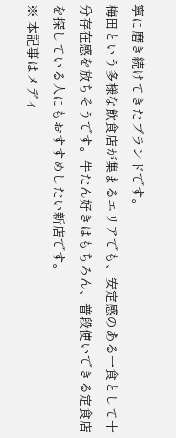寧に磨き続けてきたブランドです。
梅田という多様な飲食店が集まるエリアでも、安定感のある一食として十分存在感を放ちそうです。牛たん好きはもちろん、普段使いできる定食店を探している人にもおすすめしたい新店です。
※ 本記事はメディ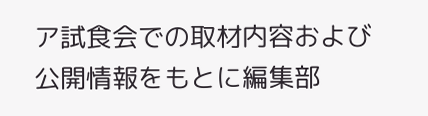ア試食会での取材内容および公開情報をもとに編集部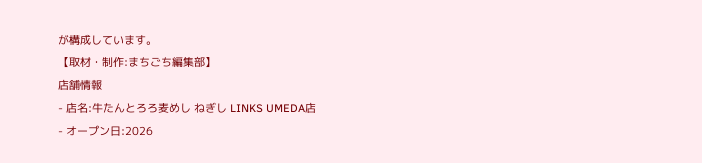が構成しています。
【取材・制作:まちごち編集部】
店舗情報
- 店名:牛たんとろろ麦めし ねぎし LINKS UMEDA店
- オープン日:2026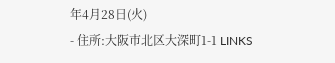年4月28日(火)
- 住所:大阪市北区大深町1-1 LINKS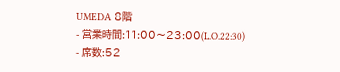UMEDA 8階
- 営業時間:11:00〜23:00(L.O.22:30)
- 席数:52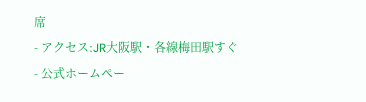席
- アクセス:JR大阪駅・各線梅田駅すぐ
- 公式ホームペー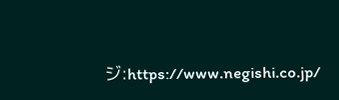ジ:https://www.negishi.co.jp/